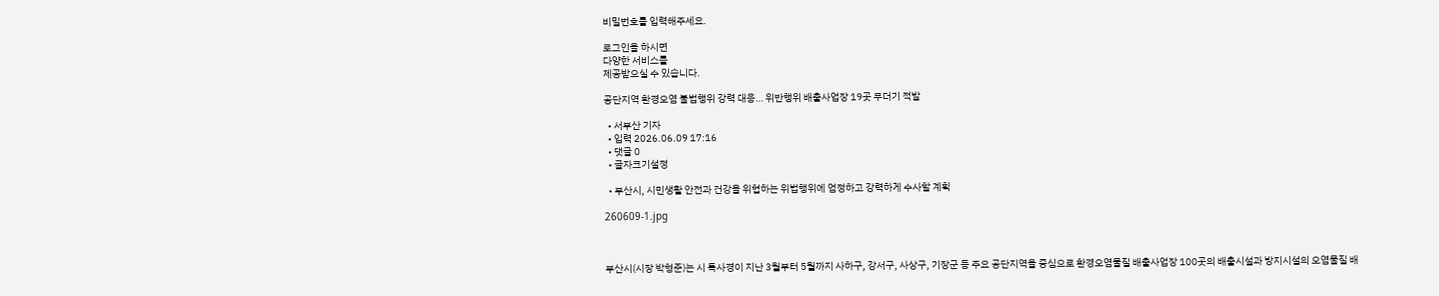비밀번호를 입력해주세요.

로그인을 하시면
다양한 서비스를
제공받으실 수 있습니다.

공단지역 환경오염 불법행위 강력 대응… 위반행위 배출사업장 19곳 무더기 적발

  • 서부산 기자
  • 입력 2026.06.09 17:16
  • 댓글 0
  • 글자크기설정

  • 부산시, 시민생활 안전과 건강을 위협하는 위법행위에 엄정하고 강력하게 수사할 계획

260609-1.jpg



부산시(시장 박형준)는 시 특사경이 지난 3월부터 5월까지 사하구, 강서구, 사상구, 기장군 등 주요 공단지역을 중심으로 환경오염물질 배출사업장 100곳의 배출시설과 방지시설의 오염물질 배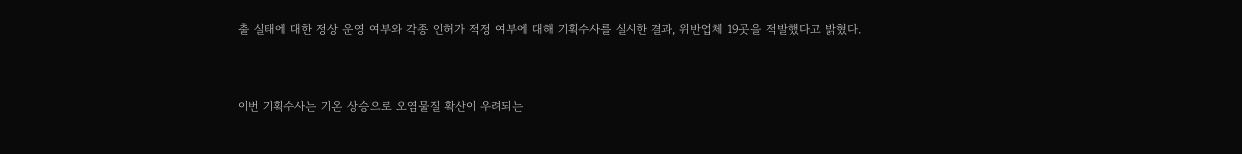출 실태에 대한 정상 운영 여부와 각종 인허가 적정 여부에 대해 기획수사를 실시한 결과, 위반업체 19곳을 적발했다고 밝혔다.


이번 기획수사는 기온 상승으로 오염물질 확산이 우려되는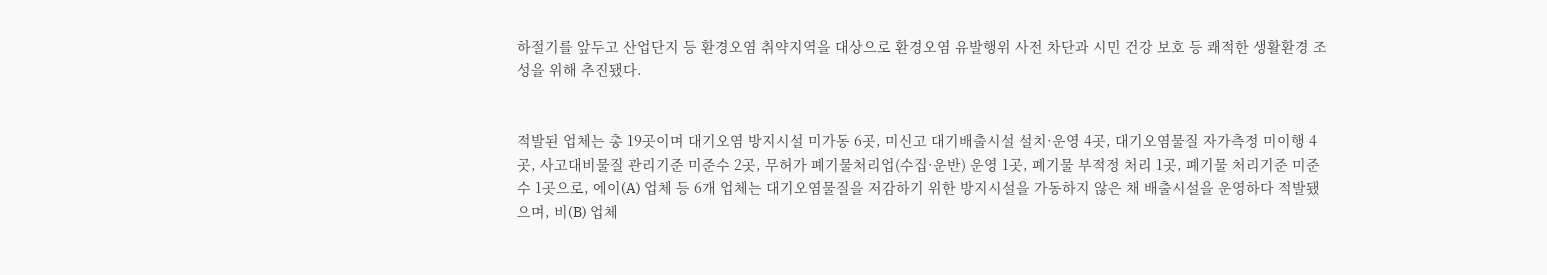하절기를 앞두고 산업단지 등 환경오염 취약지역을 대상으로 환경오염 유발행위 사전 차단과 시민 건강 보호 등 쾌적한 생활환경 조성을 위해 추진됐다.


적발된 업체는 총 19곳이며 대기오염 방지시설 미가동 6곳, 미신고 대기배출시설 설치·운영 4곳, 대기오염물질 자가측정 미이행 4곳, 사고대비물질 관리기준 미준수 2곳, 무허가 폐기물처리업(수집·운반) 운영 1곳, 폐기물 부적정 처리 1곳, 폐기물 처리기준 미준수 1곳으로, 에이(A) 업체 등 6개 업체는 대기오염물질을 저감하기 위한 방지시설을 가동하지 않은 채 배출시설을 운영하다 적발됐으며, 비(B) 업체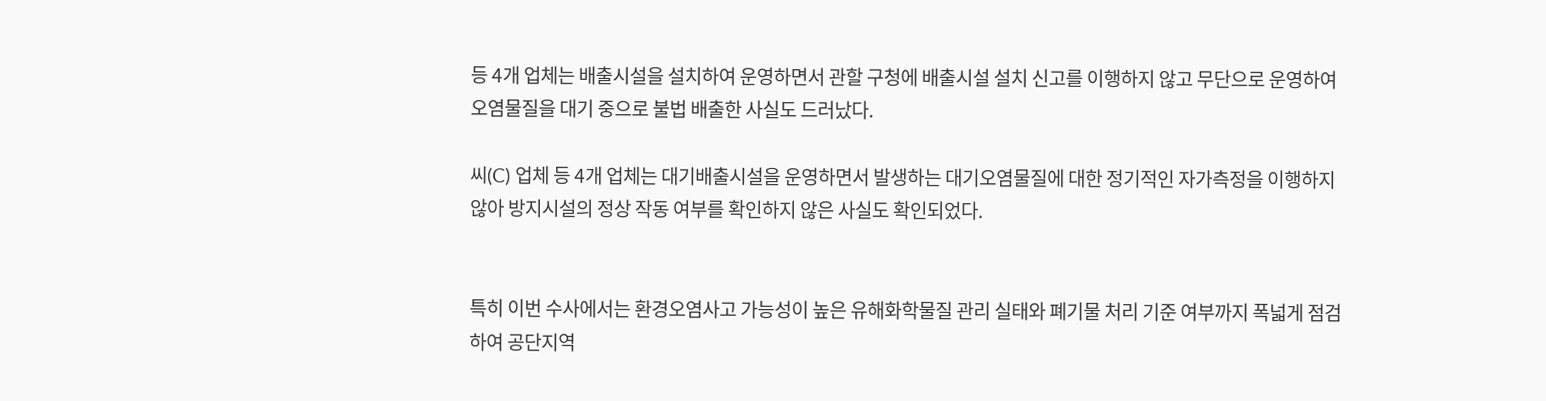등 4개 업체는 배출시설을 설치하여 운영하면서 관할 구청에 배출시설 설치 신고를 이행하지 않고 무단으로 운영하여 오염물질을 대기 중으로 불법 배출한 사실도 드러났다.

씨(C) 업체 등 4개 업체는 대기배출시설을 운영하면서 발생하는 대기오염물질에 대한 정기적인 자가측정을 이행하지 않아 방지시설의 정상 작동 여부를 확인하지 않은 사실도 확인되었다.


특히 이번 수사에서는 환경오염사고 가능성이 높은 유해화학물질 관리 실태와 폐기물 처리 기준 여부까지 폭넓게 점검하여 공단지역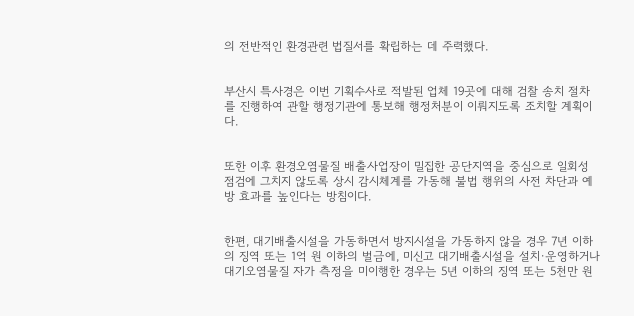의 전반적인 환경관련 법질서를 확립하는 데 주력했다.


부산시 특사경은 이번 기획수사로 적발된 업체 19곳에 대해 검찰 송치 절차를 진행하여 관할 행정기관에 통보해 행정처분이 이뤄지도록 조치할 계획이다.


또한 이후 환경오염물질 배출사업장이 밀집한 공단지역을 중심으로 일회성 점검에 그치지 않도록 상시 감시체계를 가동해 불법 행위의 사전 차단과 예방 효과를 높인다는 방침이다.


한편, 대기배출시설을 가동하면서 방지시설을 가동하지 않을 경우 7년 이하의 징역 또는 1억 원 이하의 벌금에, 미신고 대기배출시설을 설치·운영하거나 대기오염물질 자가 측정을 미이행한 경우는 5년 이하의 징역 또는 5천만 원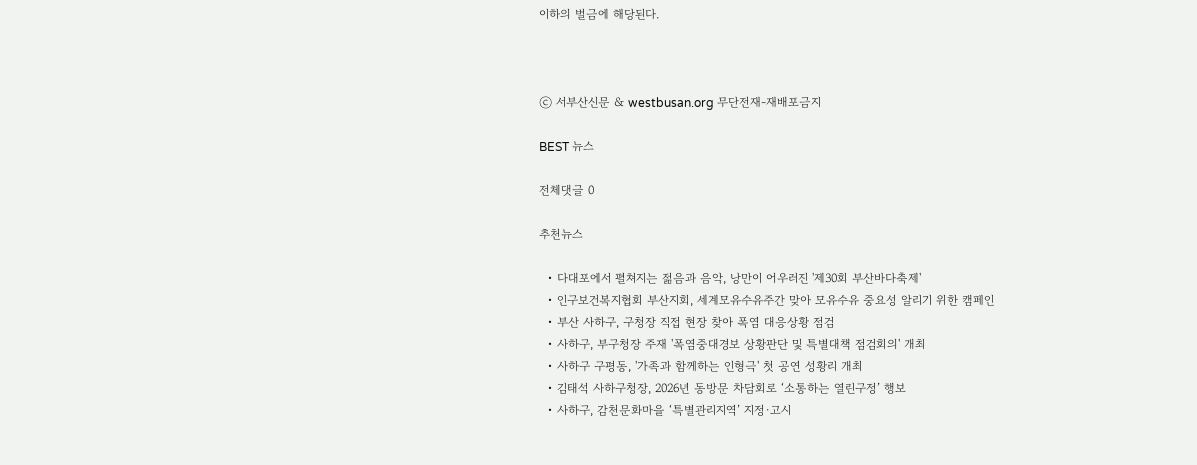이하의 벌금에 해당된다.



ⓒ 서부산신문 & westbusan.org 무단전재-재배포금지

BEST 뉴스

전체댓글 0

추천뉴스

  • 다대포에서 펼쳐지는 젊음과 음악, 낭만이 어우러진 '제30회 부산바다축제'
  • 인구보건복지협회 부산지회, 세계모유수유주간 맞아 모유수유 중요성 알리기 위한 캠페인
  • 부산 사하구, 구청장 직접 현장 찾아 폭염 대응상황 점검
  • 사하구, 부구청장 주재 '폭염중대경보 상황판단 및 특별대책 점검회의' 개최
  • 사하구 구평동, '가족과 함께하는 인형극' 첫 공연 성황리 개최
  • 김태석 사하구청장, 2026년 동방문 차담회로 ‘소통하는 열린구정’ 행보
  • 사하구, 감천문화마을 ‘특별관리지역’ 지정·고시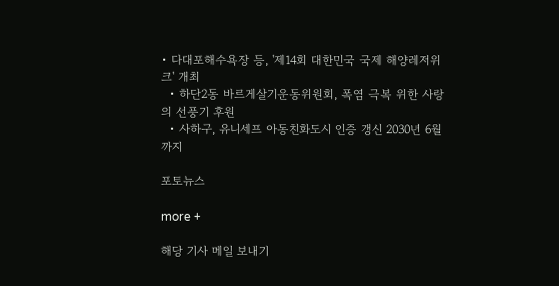• 다대포해수욕장 등, '제14회 대한민국 국제 해양레저위크' 개최
  • 하단2동 바르게살기운동위원회, 폭염 극복 위한 사랑의 선풍기 후원
  • 사하구, 유니세프 아동친화도시 인증 갱신 2030년 6월까지

포토뉴스

more +

해당 기사 메일 보내기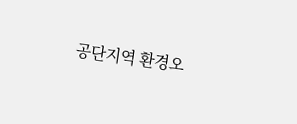공단지역 환경오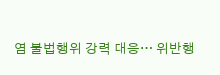염 불법행위 강력 대응… 위반행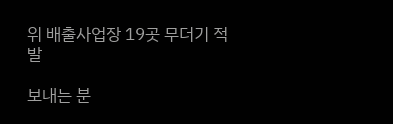위 배출사업장 19곳 무더기 적발

보내는 분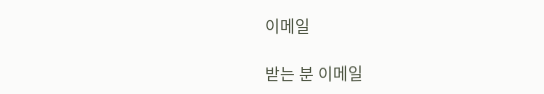이메일

받는 분 이메일